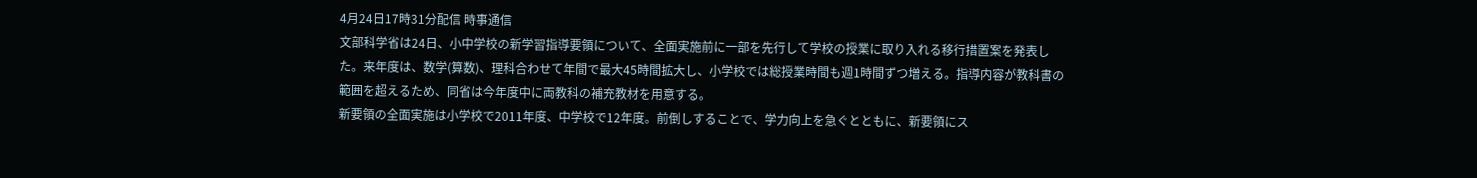4月24日17時31分配信 時事通信
文部科学省は24日、小中学校の新学習指導要領について、全面実施前に一部を先行して学校の授業に取り入れる移行措置案を発表した。来年度は、数学(算数)、理科合わせて年間で最大45時間拡大し、小学校では総授業時間も週1時間ずつ増える。指導内容が教科書の範囲を超えるため、同省は今年度中に両教科の補充教材を用意する。
新要領の全面実施は小学校で2011年度、中学校で12年度。前倒しすることで、学力向上を急ぐとともに、新要領にス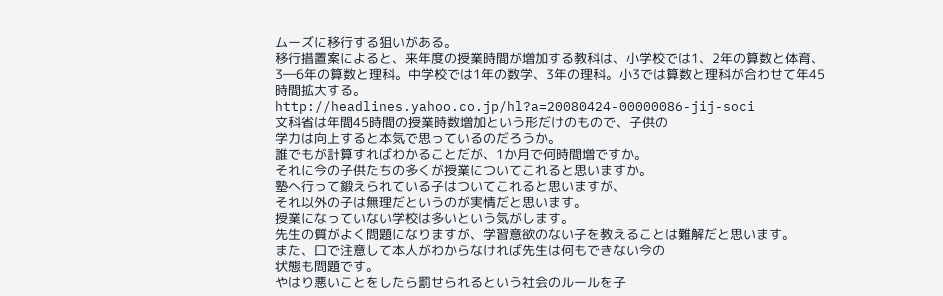ムーズに移行する狙いがある。
移行措置案によると、来年度の授業時間が増加する教科は、小学校では1、2年の算数と体育、3―6年の算数と理科。中学校では1年の数学、3年の理科。小3では算数と理科が合わせて年45時間拡大する。
http://headlines.yahoo.co.jp/hl?a=20080424-00000086-jij-soci
文科省は年間45時間の授業時数増加という形だけのもので、子供の
学力は向上すると本気で思っているのだろうか。
誰でもが計算すればわかることだが、1か月で何時間増ですか。
それに今の子供たちの多くが授業についてこれると思いますか。
塾へ行って鍛えられている子はついてこれると思いますが、
それ以外の子は無理だというのが実情だと思います。
授業になっていない学校は多いという気がします。
先生の質がよく問題になりますが、学習意欲のない子を教えることは難解だと思います。
また、口で注意して本人がわからなければ先生は何もできない今の
状態も問題です。
やはり悪いことをしたら罰せられるという社会のルールを子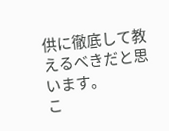供に徹底して教えるべきだと思います。
こ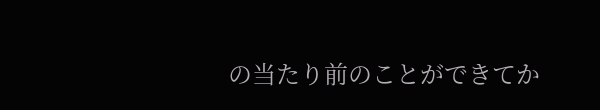の当たり前のことができてか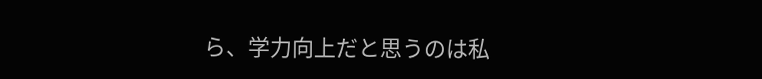ら、学力向上だと思うのは私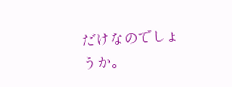だけなのでしょうか。